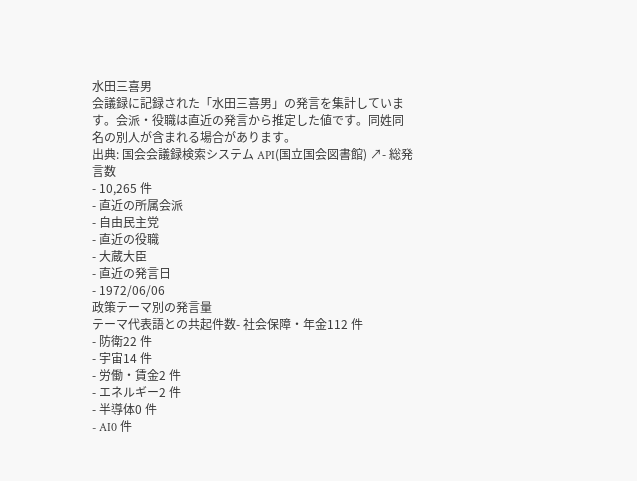水田三喜男
会議録に記録された「水田三喜男」の発言を集計しています。会派・役職は直近の発言から推定した値です。同姓同名の別人が含まれる場合があります。
出典: 国会会議録検索システム API(国立国会図書館) ↗- 総発言数
- 10,265 件
- 直近の所属会派
- 自由民主党
- 直近の役職
- 大蔵大臣
- 直近の発言日
- 1972/06/06
政策テーマ別の発言量
テーマ代表語との共起件数- 社会保障・年金112 件
- 防衛22 件
- 宇宙14 件
- 労働・賃金2 件
- エネルギー2 件
- 半導体0 件
- AI0 件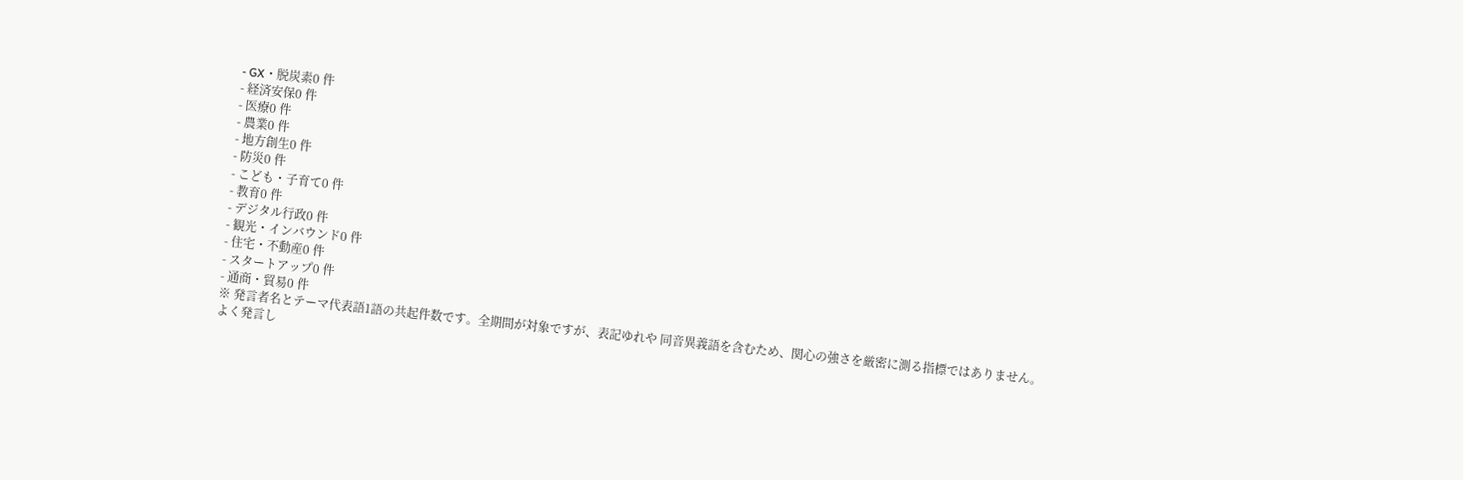- GX・脱炭素0 件
- 経済安保0 件
- 医療0 件
- 農業0 件
- 地方創生0 件
- 防災0 件
- こども・子育て0 件
- 教育0 件
- デジタル行政0 件
- 観光・インバウンド0 件
- 住宅・不動産0 件
- スタートアップ0 件
- 通商・貿易0 件
※ 発言者名とテーマ代表語1語の共起件数です。全期間が対象ですが、表記ゆれや 同音異義語を含むため、関心の強さを厳密に測る指標ではありません。
よく発言し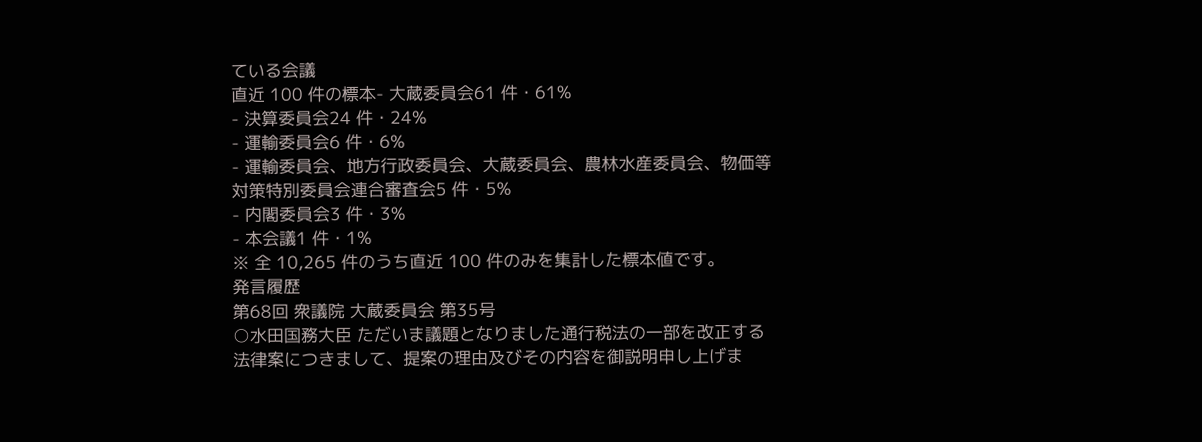ている会議
直近 100 件の標本- 大蔵委員会61 件・61%
- 決算委員会24 件・24%
- 運輸委員会6 件・6%
- 運輸委員会、地方行政委員会、大蔵委員会、農林水産委員会、物価等対策特別委員会連合審査会5 件・5%
- 内閣委員会3 件・3%
- 本会議1 件・1%
※ 全 10,265 件のうち直近 100 件のみを集計した標本値です。
発言履歴
第68回 衆議院 大蔵委員会 第35号
○水田国務大臣 ただいま議題となりました通行税法の一部を改正する法律案につきまして、提案の理由及びその内容を御説明申し上げま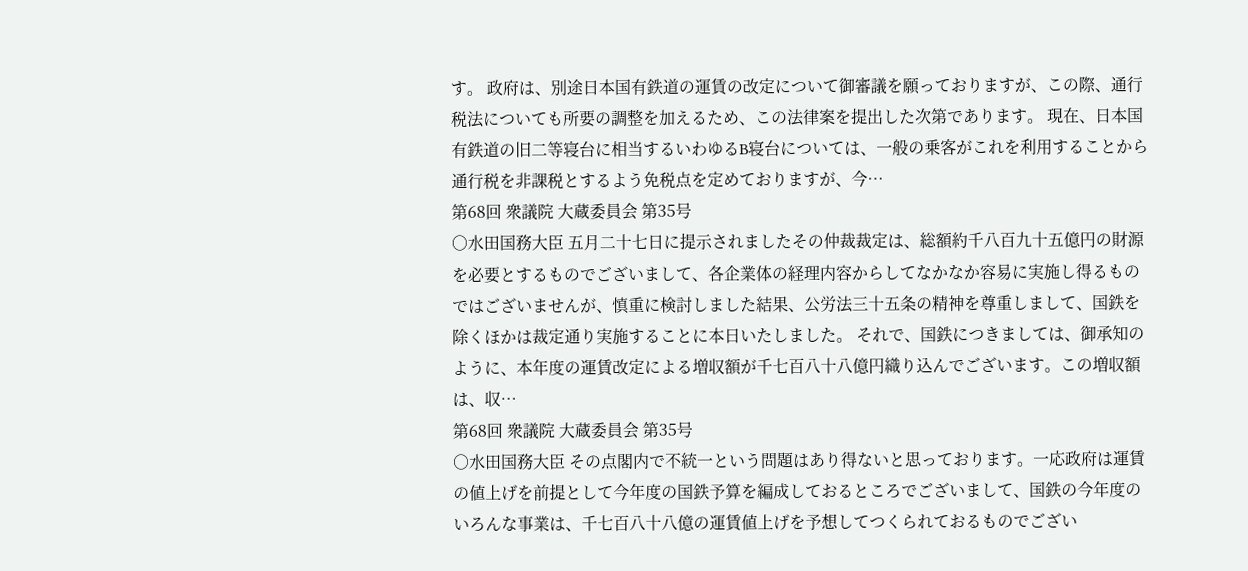す。 政府は、別途日本国有鉄道の運賃の改定について御審議を願っておりますが、この際、通行税法についても所要の調整を加えるため、この法律案を提出した次第であります。 現在、日本国有鉄道の旧二等寝台に相当するいわゆるB寝台については、一般の乗客がこれを利用することから通行税を非課税とするよう免税点を定めておりますが、今…
第68回 衆議院 大蔵委員会 第35号
○水田国務大臣 五月二十七日に提示されましたその仲裁裁定は、総額約千八百九十五億円の財源を必要とするものでございまして、各企業体の経理内容からしてなかなか容易に実施し得るものではございませんが、慎重に検討しました結果、公労法三十五条の精神を尊重しまして、国鉄を除くほかは裁定通り実施することに本日いたしました。 それで、国鉄につきましては、御承知のように、本年度の運賃改定による増収額が千七百八十八億円織り込んでございます。この増収額は、収…
第68回 衆議院 大蔵委員会 第35号
○水田国務大臣 その点閣内で不統一という問題はあり得ないと思っております。一応政府は運賃の値上げを前提として今年度の国鉄予算を編成しておるところでございまして、国鉄の今年度のいろんな事業は、千七百八十八億の運賃値上げを予想してつくられておるものでござい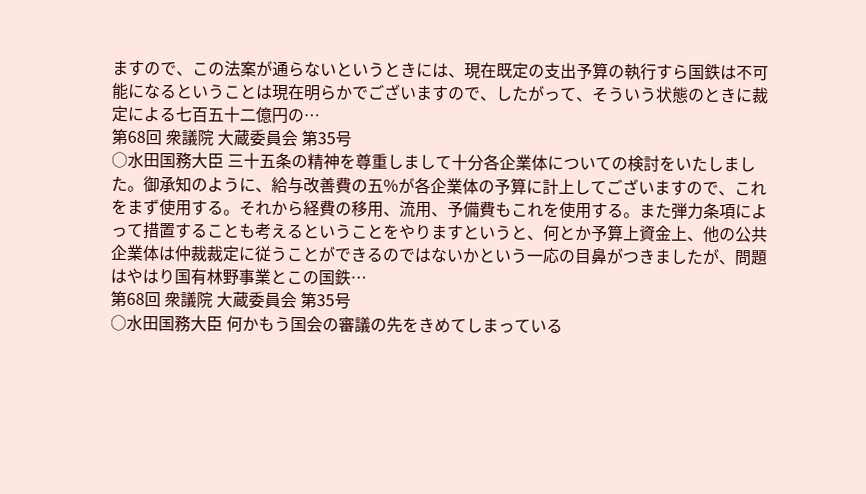ますので、この法案が通らないというときには、現在既定の支出予算の執行すら国鉄は不可能になるということは現在明らかでございますので、したがって、そういう状態のときに裁定による七百五十二億円の…
第68回 衆議院 大蔵委員会 第35号
○水田国務大臣 三十五条の精神を尊重しまして十分各企業体についての検討をいたしました。御承知のように、給与改善費の五%が各企業体の予算に計上してございますので、これをまず使用する。それから経費の移用、流用、予備費もこれを使用する。また弾力条項によって措置することも考えるということをやりますというと、何とか予算上資金上、他の公共企業体は仲裁裁定に従うことができるのではないかという一応の目鼻がつきましたが、問題はやはり国有林野事業とこの国鉄…
第68回 衆議院 大蔵委員会 第35号
○水田国務大臣 何かもう国会の審議の先をきめてしまっている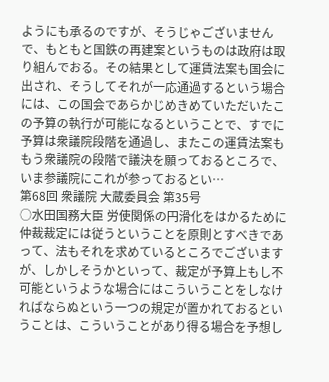ようにも承るのですが、そうじゃございませんで、もともと国鉄の再建案というものは政府は取り組んでおる。その結果として運賃法案も国会に出され、そうしてそれが一応通過するという場合には、この国会であらかじめきめていただいたこの予算の執行が可能になるということで、すでに予算は衆議院段階を通過し、またこの運賃法案ももう衆議院の段階で議決を願っておるところで、いま参議院にこれが参っておるとい…
第68回 衆議院 大蔵委員会 第35号
○水田国務大臣 労使関係の円滑化をはかるために仲裁裁定には従うということを原則とすべきであって、法もそれを求めているところでございますが、しかしそうかといって、裁定が予算上もし不可能というような場合にはこういうことをしなければならぬという一つの規定が置かれておるということは、こういうことがあり得る場合を予想し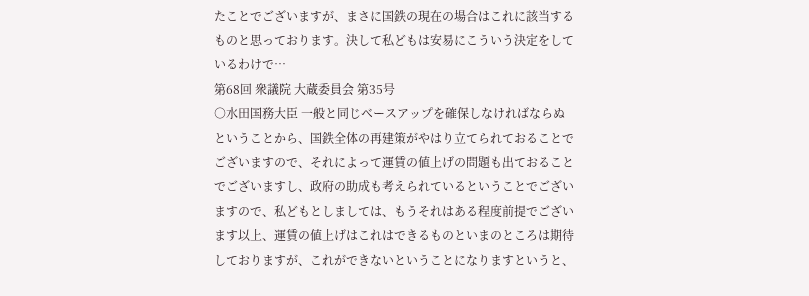たことでございますが、まさに国鉄の現在の場合はこれに該当するものと思っております。決して私どもは安易にこういう決定をしているわけで…
第68回 衆議院 大蔵委員会 第35号
○水田国務大臣 一般と同じベースアップを確保しなければならぬということから、国鉄全体の再建策がやはり立てられておることでございますので、それによって運賃の値上げの問題も出ておることでございますし、政府の助成も考えられているということでございますので、私どもとしましては、もうそれはある程度前提でございます以上、運賃の値上げはこれはできるものといまのところは期待しておりますが、これができないということになりますというと、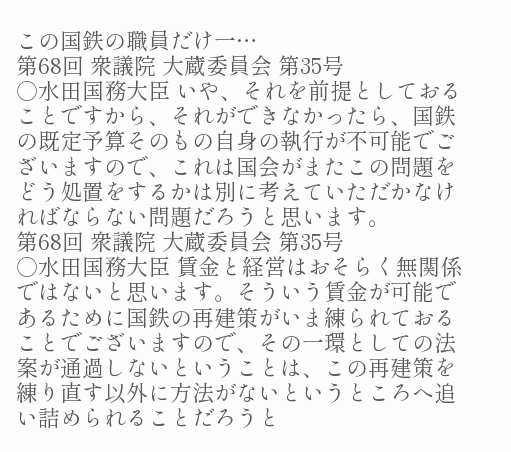この国鉄の職員だけ一…
第68回 衆議院 大蔵委員会 第35号
○水田国務大臣 いや、それを前提としておることですから、それができなかったら、国鉄の既定予算そのもの自身の執行が不可能でございますので、これは国会がまたこの問題をどう処置をするかは別に考えていただかなければならない問題だろうと思います。
第68回 衆議院 大蔵委員会 第35号
○水田国務大臣 賃金と経営はおそらく無関係ではないと思います。そういう賃金が可能であるために国鉄の再建策がいま練られておることでございますので、その一環としての法案が通過しないということは、この再建策を練り直す以外に方法がないというところへ追い詰められることだろうと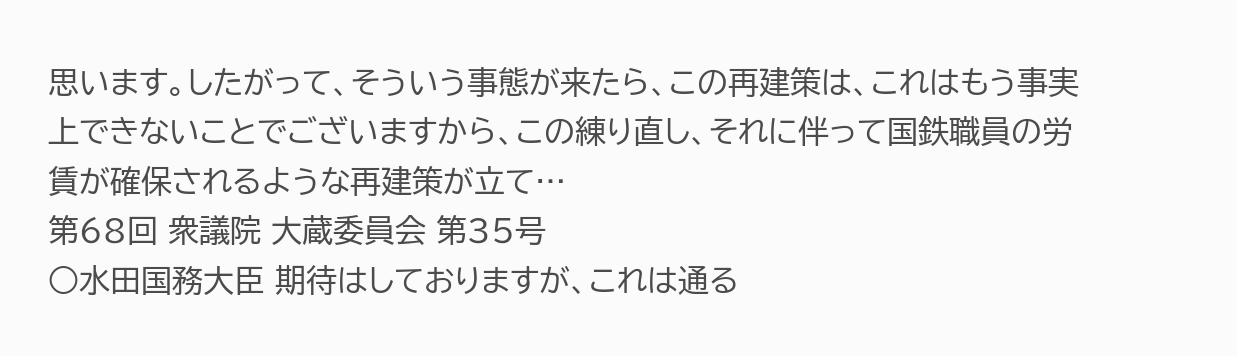思います。したがって、そういう事態が来たら、この再建策は、これはもう事実上できないことでございますから、この練り直し、それに伴って国鉄職員の労賃が確保されるような再建策が立て…
第68回 衆議院 大蔵委員会 第35号
○水田国務大臣 期待はしておりますが、これは通る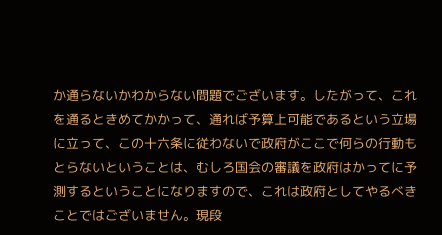か通らないかわからない問題でございます。したがって、これを通るときめてかかって、通れば予算上可能であるという立場に立って、この十六条に従わないで政府がここで何らの行動もとらないということは、むしろ国会の審議を政府はかってに予測するということになりますので、これは政府としてやるべきことではございません。現段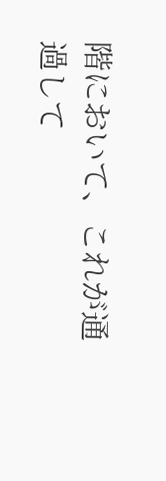階において、これが通過して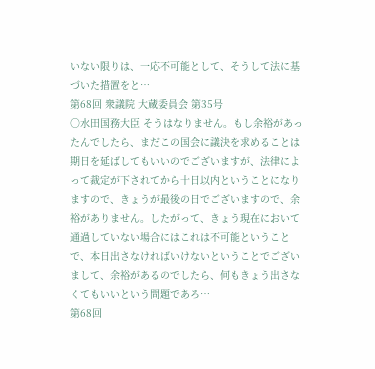いない限りは、一応不可能として、そうして法に基づいた措置をと…
第68回 衆議院 大蔵委員会 第35号
○水田国務大臣 そうはなりません。もし余裕があったんでしたら、まだこの国会に議決を求めることは期日を延ばしてもいいのでございますが、法律によって裁定が下されてから十日以内ということになりますので、きょうが最後の日でございますので、余裕がありません。したがって、きょう現在において通過していない場合にはこれは不可能ということで、本日出さなければいけないということでございまして、余裕があるのでしたら、何もきょう出さなくてもいいという問題であろ…
第68回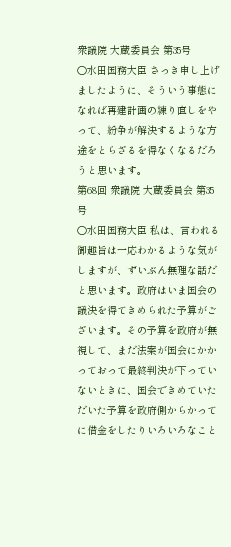衆議院 大蔵委員会 第35号
○水田国務大臣 さっき申し上げましたように、そういう事態になれば再建計画の練り直しをやって、紛争が解決するような方途をとらざるを得なくなるだろうと思います。
第68回 衆議院 大蔵委員会 第35号
○水田国務大臣 私は、言われる御趣旨は一応わかるような気がしますが、ずいぶん無理な話だと思います。政府はいま国会の議決を得てきめられた予算がございます。その予算を政府が無視して、まだ法案が国会にかかっておって最終判決が下っていないときに、国会できめていただいた予算を政府側からかってに借金をしたりいろいろなこと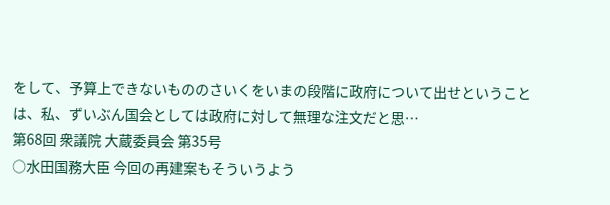をして、予算上できないもののさいくをいまの段階に政府について出せということは、私、ずいぶん国会としては政府に対して無理な注文だと思…
第68回 衆議院 大蔵委員会 第35号
○水田国務大臣 今回の再建案もそういうよう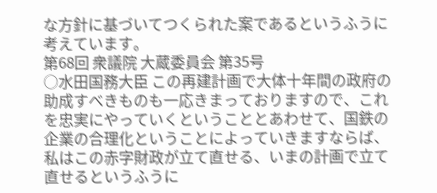な方針に基づいてつくられた案であるというふうに考えています。
第68回 衆議院 大蔵委員会 第35号
○水田国務大臣 この再建計画で大体十年間の政府の助成すべきものも一応きまっておりますので、これを忠実にやっていくということとあわせて、国鉄の企業の合理化ということによっていきますならば、私はこの赤字財政が立て直せる、いまの計画で立て直せるというふうに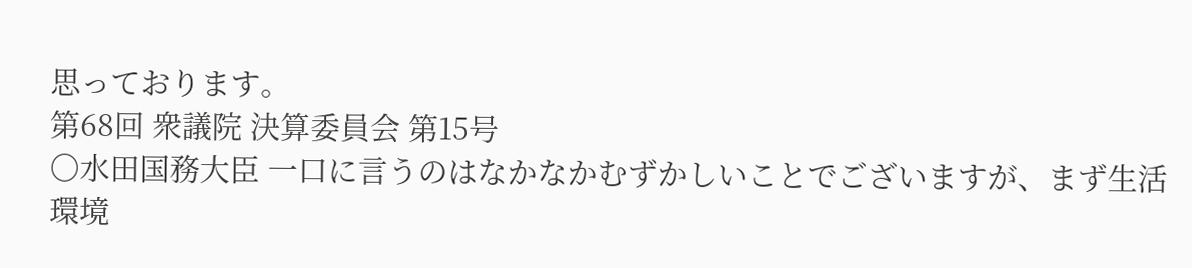思っております。
第68回 衆議院 決算委員会 第15号
○水田国務大臣 一口に言うのはなかなかむずかしいことでございますが、まず生活環境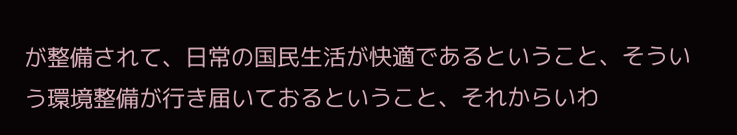が整備されて、日常の国民生活が快適であるということ、そういう環境整備が行き届いておるということ、それからいわ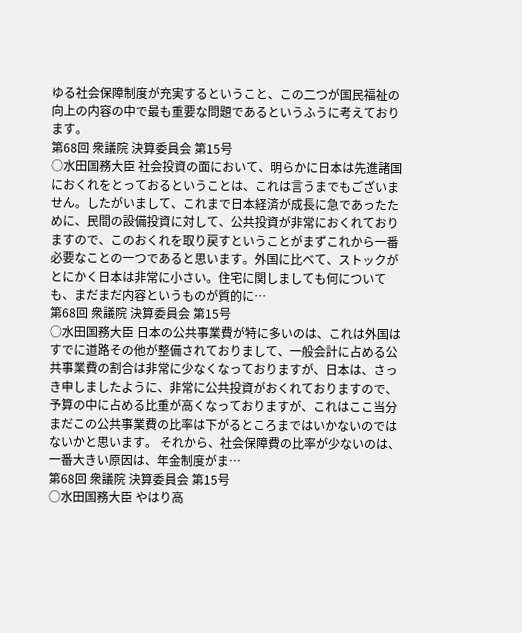ゆる社会保障制度が充実するということ、この二つが国民福祉の向上の内容の中で最も重要な問題であるというふうに考えております。
第68回 衆議院 決算委員会 第15号
○水田国務大臣 社会投資の面において、明らかに日本は先進諸国におくれをとっておるということは、これは言うまでもございません。したがいまして、これまで日本経済が成長に急であったために、民間の設備投資に対して、公共投資が非常におくれておりますので、このおくれを取り戻すということがまずこれから一番必要なことの一つであると思います。外国に比べて、ストックがとにかく日本は非常に小さい。住宅に関しましても何についても、まだまだ内容というものが質的に…
第68回 衆議院 決算委員会 第15号
○水田国務大臣 日本の公共事業費が特に多いのは、これは外国はすでに道路その他が整備されておりまして、一般会計に占める公共事業費の割合は非常に少なくなっておりますが、日本は、さっき申しましたように、非常に公共投資がおくれておりますので、予算の中に占める比重が高くなっておりますが、これはここ当分まだこの公共事業費の比率は下がるところまではいかないのではないかと思います。 それから、社会保障費の比率が少ないのは、一番大きい原因は、年金制度がま…
第68回 衆議院 決算委員会 第15号
○水田国務大臣 やはり高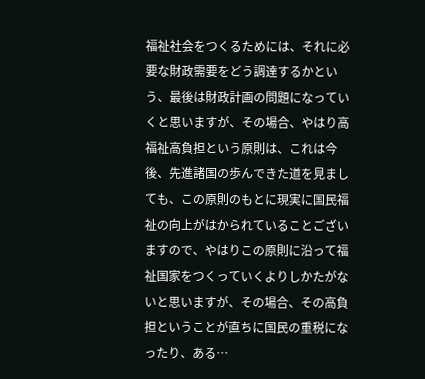福祉社会をつくるためには、それに必要な財政需要をどう調達するかという、最後は財政計画の問題になっていくと思いますが、その場合、やはり高福祉高負担という原則は、これは今後、先進諸国の歩んできた道を見ましても、この原則のもとに現実に国民福祉の向上がはかられていることございますので、やはりこの原則に沿って福祉国家をつくっていくよりしかたがないと思いますが、その場合、その高負担ということが直ちに国民の重税になったり、ある…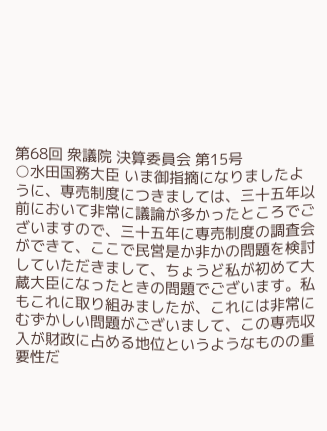第68回 衆議院 決算委員会 第15号
○水田国務大臣 いま御指摘になりましたように、専売制度につきましては、三十五年以前において非常に議論が多かったところでございますので、三十五年に専売制度の調査会ができて、ここで民営是か非かの問題を検討していただきまして、ちょうど私が初めて大蔵大臣になったときの問題でございます。私もこれに取り組みましたが、これには非常にむずかしい問題がございまして、この専売収入が財政に占める地位というようなものの重要性だ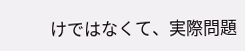けではなくて、実際問題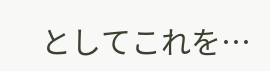としてこれを…